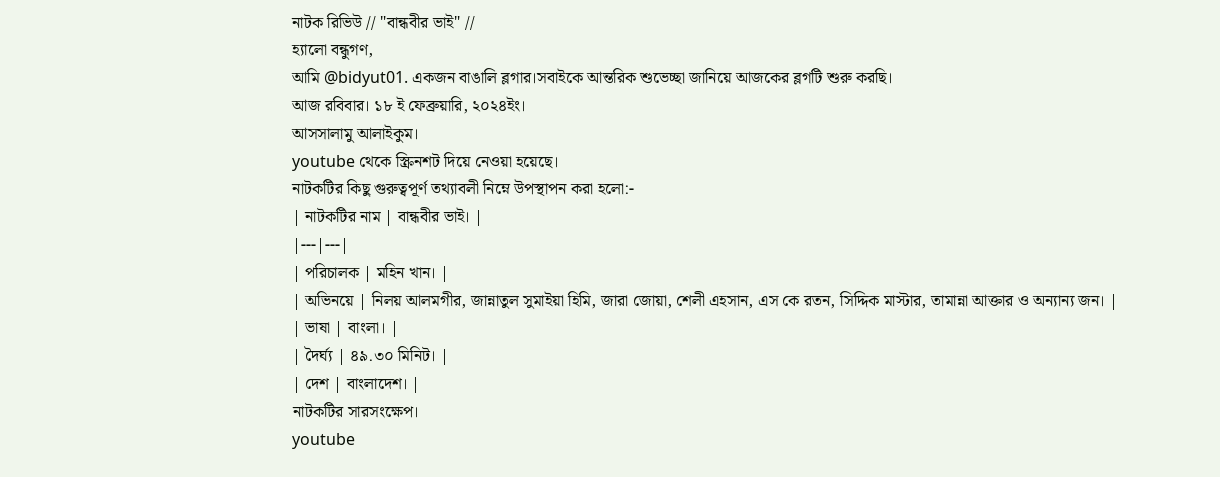নাটক রিভিউ // "বান্ধবীর ভাই" //
হ্যালো বন্ধুগণ,
আমি @bidyut01. একজন বাঙালি ব্লগার।সবাইকে আন্তরিক শুভেচ্ছা জানিয়ে আজকের ব্লগটি শুরু করছি।
আজ রবিবার। ১৮ ই ফেব্রুয়ারি, ২০২৪ইং।
আসসালামু আলাইকুম।
youtube থেকে স্ক্রিনশট দিয়ে নেওয়া হয়েছে।
নাটকটির কিছু গুরুত্বপূর্ণ তথ্যাবলী নিম্নে উপস্থাপন করা হলো:-
| নাটকটির নাম | বান্ধবীর ভাই। |
|---|---|
| পরিচালক | মহিন খান। |
| অভিনয়ে | নিলয় আলমগীর, জান্নাতুল সুমাইয়া হিমি, জারা জোয়া, শেলী এহসান, এস কে রতন, সিদ্দিক মাস্টার, তামান্না আক্তার ও অন্যান্য জন। |
| ভাষা | বাংলা। |
| দৈর্ঘ্য | ৪৯.৩০ মিনিট। |
| দেশ | বাংলাদেশ। |
নাটকটির সারসংক্ষেপ।
youtube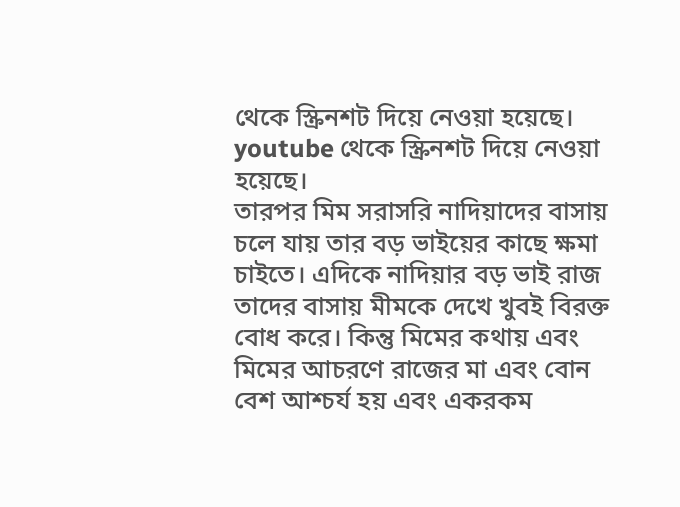থেকে স্ক্রিনশট দিয়ে নেওয়া হয়েছে।
youtube থেকে স্ক্রিনশট দিয়ে নেওয়া হয়েছে।
তারপর মিম সরাসরি নাদিয়াদের বাসায় চলে যায় তার বড় ভাইয়ের কাছে ক্ষমা চাইতে। এদিকে নাদিয়ার বড় ভাই রাজ তাদের বাসায় মীমকে দেখে খুবই বিরক্ত বোধ করে। কিন্তু মিমের কথায় এবং মিমের আচরণে রাজের মা এবং বোন বেশ আশ্চর্য হয় এবং একরকম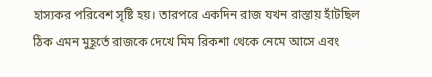হাস্যকর পরিবেশ সৃষ্টি হয়। তারপরে একদিন রাজ যখন রাস্তায় হাঁটছিল ঠিক এমন মুহূর্তে রাজকে দেখে মিম রিকশা থেকে নেমে আসে এবং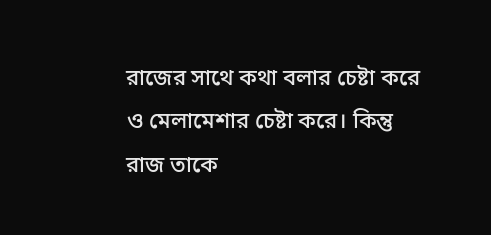রাজের সাথে কথা বলার চেষ্টা করে ও মেলামেশার চেষ্টা করে। কিন্তু রাজ তাকে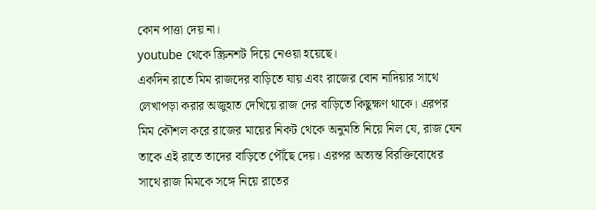কোন পাত্তা দেয় না।
youtube থেকে স্ক্রিনশট দিয়ে নেওয়া হয়েছে।
একদিন রাতে মিম রাজদের বাড়িতে যায় এবং রাজের বোন নাদিয়ার সাথে লেখাপড়া করার অজুহাত দেখিয়ে রাজ দের বাড়িতে কিছুক্ষণ থাকে। এরপর মিম কৌশল করে রাজের মায়ের নিকট থেকে অনুমতি নিয়ে নিল যে, রাজ যেন তাকে এই রাতে তাদের বাড়িতে পৌঁছে দেয়। এরপর অত্যন্ত বিরক্তিবোধের সাথে রাজ মিমকে সঙ্গে নিয়ে রাতের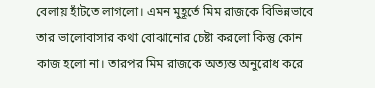বেলায় হাঁটতে লাগলো। এমন মুহূর্তে মিম রাজকে বিভিন্নভাবে তার ভালোবাসার কথা বোঝানোর চেষ্টা করলো কিন্তু কোন কাজ হলো না। তারপর মিম রাজকে অত্যন্ত অনুরোধ করে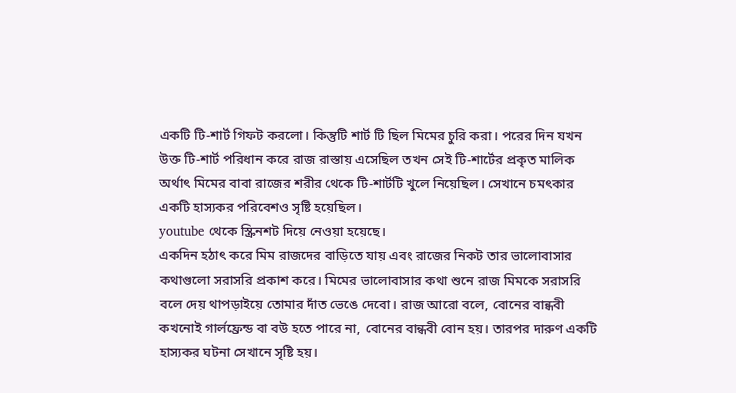একটি টি-শার্ট গিফট করলো। কিন্তুটি শার্ট টি ছিল মিমের চুরি করা। পরের দিন যখন উক্ত টি-শার্ট পরিধান করে রাজ রাস্তায় এসেছিল তখন সেই টি-শার্টের প্রকৃত মালিক অর্থাৎ মিমের বাবা রাজের শরীর থেকে টি-শার্টটি খুলে নিয়েছিল। সেখানে চমৎকার একটি হাস্যকর পরিবেশও সৃষ্টি হয়েছিল।
youtube থেকে স্ক্রিনশট দিয়ে নেওয়া হয়েছে।
একদিন হঠাৎ করে মিম রাজদের বাড়িতে যায় এবং রাজের নিকট তার ভালোবাসার কথাগুলো সরাসরি প্রকাশ করে। মিমের ভালোবাসার কথা শুনে রাজ মিমকে সরাসরি বলে দেয় থাপড়াইয়ে তোমার দাঁত ভেঙে দেবো। রাজ আরো বলে, বোনের বান্ধবী কখনোই গার্লফ্রেন্ড বা বউ হতে পারে না, বোনের বান্ধবী বোন হয়। তারপর দারুণ একটি হাস্যকর ঘটনা সেখানে সৃষ্টি হয়।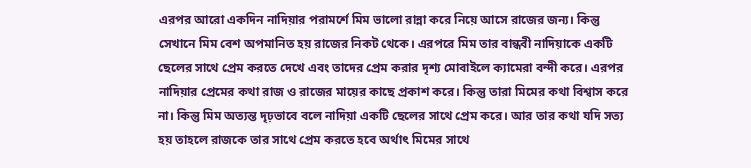এরপর আরো একদিন নাদিয়ার পরামর্শে মিম ভালো রান্না করে নিয়ে আসে রাজের জন্য। কিন্তু সেখানে মিম বেশ অপমানিত হয় রাজের নিকট থেকে। এরপরে মিম তার বান্ধবী নাদিয়াকে একটি ছেলের সাথে প্রেম করতে দেখে এবং তাদের প্রেম করার দৃশ্য মোবাইলে ক্যামেরা বন্দী করে। এরপর নাদিয়ার প্রেমের কথা রাজ ও রাজের মায়ের কাছে প্রকাশ করে। কিন্তু তারা মিমের কথা বিশ্বাস করে না। কিন্তু মিম অত্যন্ত দৃঢ়ভাবে বলে নাদিয়া একটি ছেলের সাথে প্রেম করে। আর তার কথা যদি সত্য হয় তাহলে রাজকে তার সাথে প্রেম করতে হবে অর্থাৎ মিমের সাথে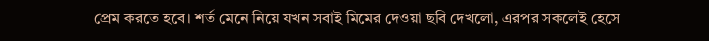প্রেম করতে হবে। শর্ত মেনে নিয়ে যখন সবাই মিমের দেওয়া ছবি দেখলো, এরপর সকলেই হেসে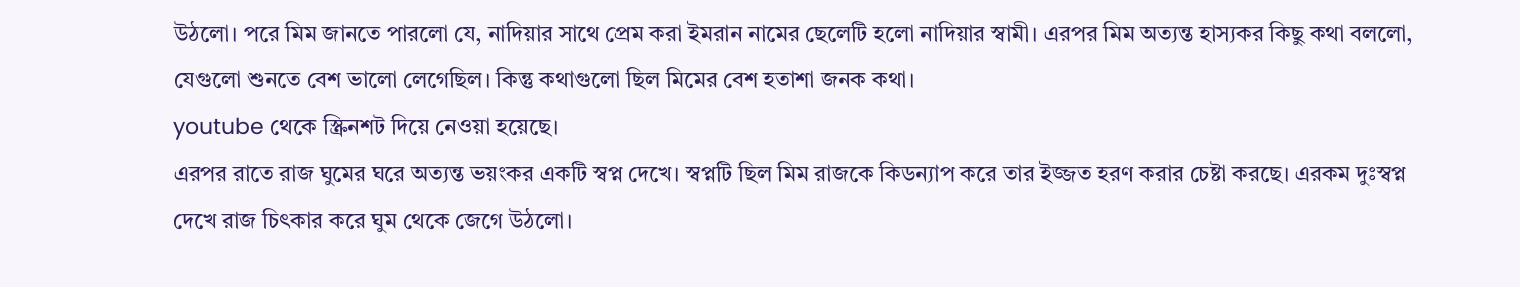উঠলো। পরে মিম জানতে পারলো যে, নাদিয়ার সাথে প্রেম করা ইমরান নামের ছেলেটি হলো নাদিয়ার স্বামী। এরপর মিম অত্যন্ত হাস্যকর কিছু কথা বললো, যেগুলো শুনতে বেশ ভালো লেগেছিল। কিন্তু কথাগুলো ছিল মিমের বেশ হতাশা জনক কথা।
youtube থেকে স্ক্রিনশট দিয়ে নেওয়া হয়েছে।
এরপর রাতে রাজ ঘুমের ঘরে অত্যন্ত ভয়ংকর একটি স্বপ্ন দেখে। স্বপ্নটি ছিল মিম রাজকে কিডন্যাপ করে তার ইজ্জত হরণ করার চেষ্টা করছে। এরকম দুঃস্বপ্ন দেখে রাজ চিৎকার করে ঘুম থেকে জেগে উঠলো।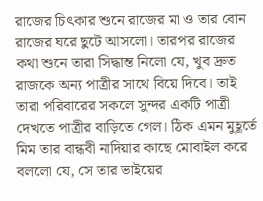রাজের চিৎকার শুনে রাজের মা ও তার বোন রাজের ঘরে ছুটে আসলো। তারপর রাজের কথা শুনে তারা সিদ্ধান্ত নিলো যে, খুব দ্রুত রাজকে অন্য পাত্রীর সাথে বিয়ে দিবে। তাই তারা পরিবারের সকলে সুন্দর একটি পাত্রী দেখতে পাত্রীর বাড়িতে গেল। ঠিক এমন মুহূর্তে মিম তার বান্ধবী নাদিয়ার কাছে মোবাইল করে বললো যে, সে তার ভাইয়ের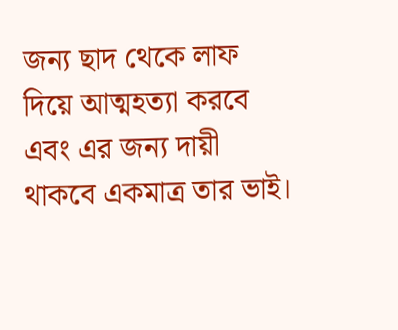জন্য ছাদ থেকে লাফ দিয়ে আত্মহত্যা করবে এবং এর জন্য দায়ী থাকবে একমাত্র তার ভাই।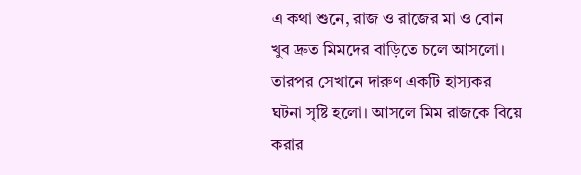এ কথা শুনে, রাজ ও রাজের মা ও বোন খুব দ্রুত মিমদের বাড়িতে চলে আসলো। তারপর সেখানে দারুণ একটি হাস্যকর ঘটনা সৃষ্টি হলো। আসলে মিম রাজকে বিয়ে করার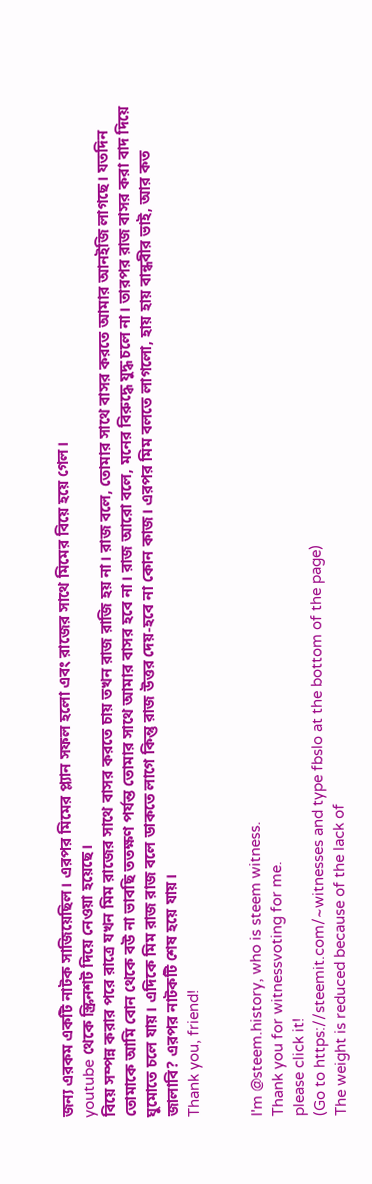জন্য এরকম একটি নাটক সাজিয়েছিল। এরপর মিমের প্ল্যান সফল হলো এবং রাজের সাথে মিমের বিয়ে হয়ে গেল।
youtube থেকে স্ক্রিনশট দিয়ে নেওয়া হয়েছে।
বিয়ে সম্পন্ন করার পরে রাত্রে যখন মিম রাজের সাথে বাসর করতে চায় তখন রাজ রাজি হয় না। রাজ বলে, তোমার সাথে বাসর করতে আমার আনইজি লাগছে। যতদিন তোমাকে আমি বোন থেকে বউ না ভাবছি ততক্ষণ পর্যন্ত তোমার সাথে আমার বাসর হবে না। রাজ আরো বলে, মনের বিরুদ্ধে যুদ্ধ চলে না। তারপর রাজ বাসর করা বাদ দিয়ে ঘুমোতে চলে যায়। এদিকে মিম রাজ রাজ বলে ডাকতে লাগে কিন্তু রাজ উত্তর দেয়-হবে না কোন কাজ। এরপর মিম বলতে লাগলো, হায় হায় বান্ধবীর ভাই, আর কত জালাবি? এরপর নাটকটি শেষ হয়ে যায়।
Thank you, friend!


I'm @steem.history, who is steem witness.
Thank you for witnessvoting for me.
please click it!
(Go to https://steemit.com/~witnesses and type fbslo at the bottom of the page)
The weight is reduced because of the lack of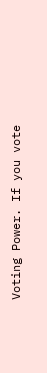Voting Power. If you vote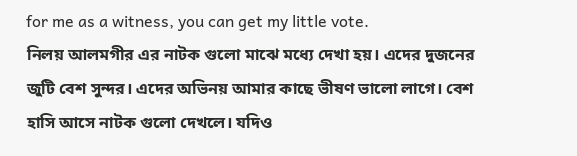for me as a witness, you can get my little vote.
নিলয় আলমগীর এর নাটক গুলো মাঝে মধ্যে দেখা হয়। এদের দুজনের জুটি বেশ সুন্দর। এদের অভিনয় আমার কাছে ভীষণ ভালো লাগে। বেশ হাসি আসে নাটক গুলো দেখলে। যদিও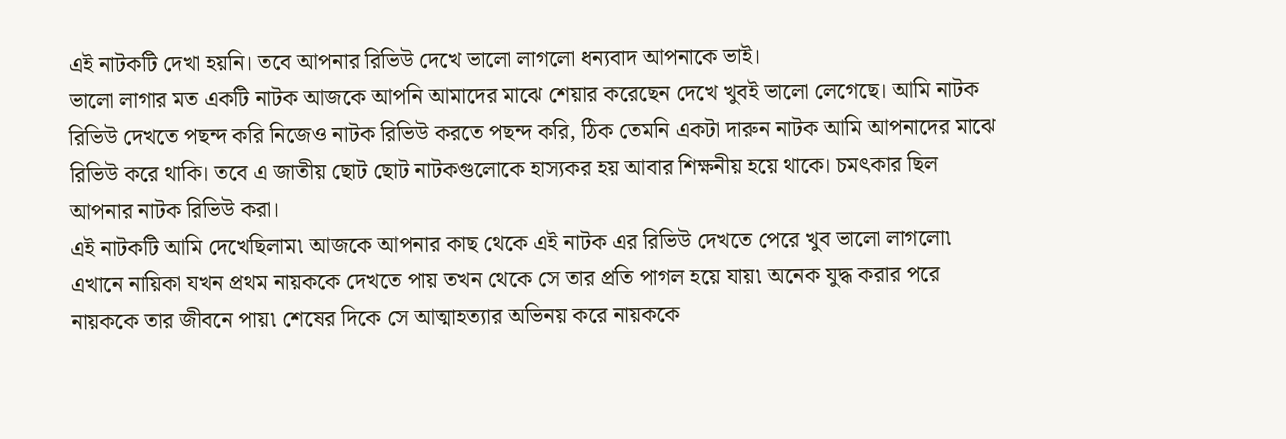এই নাটকটি দেখা হয়নি। তবে আপনার রিভিউ দেখে ভালো লাগলো ধন্যবাদ আপনাকে ভাই।
ভালো লাগার মত একটি নাটক আজকে আপনি আমাদের মাঝে শেয়ার করেছেন দেখে খুবই ভালো লেগেছে। আমি নাটক রিভিউ দেখতে পছন্দ করি নিজেও নাটক রিভিউ করতে পছন্দ করি, ঠিক তেমনি একটা দারুন নাটক আমি আপনাদের মাঝে রিভিউ করে থাকি। তবে এ জাতীয় ছোট ছোট নাটকগুলোকে হাস্যকর হয় আবার শিক্ষনীয় হয়ে থাকে। চমৎকার ছিল আপনার নাটক রিভিউ করা।
এই নাটকটি আমি দেখেছিলাম৷ আজকে আপনার কাছ থেকে এই নাটক এর রিভিউ দেখতে পেরে খুব ভালো লাগলো৷ এখানে নায়িকা যখন প্রথম নায়ককে দেখতে পায় তখন থেকে সে তার প্রতি পাগল হয়ে যায়৷ অনেক যুদ্ধ করার পরে নায়ককে তার জীবনে পায়৷ শেষের দিকে সে আত্মাহত্যার অভিনয় করে নায়ককে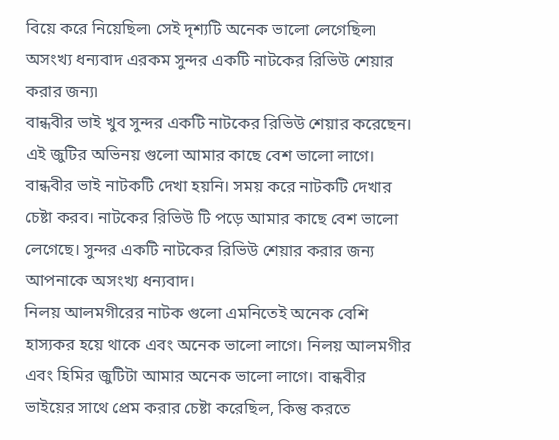বিয়ে করে নিয়েছিল৷ সেই দৃশ্যটি অনেক ভালো লেগেছিল৷ অসংখ্য ধন্যবাদ এরকম সুন্দর একটি নাটকের রিভিউ শেয়ার করার জন্য৷
বান্ধবীর ভাই খুব সুন্দর একটি নাটকের রিভিউ শেয়ার করেছেন। এই জুটির অভিনয় গুলো আমার কাছে বেশ ভালো লাগে। বান্ধবীর ভাই নাটকটি দেখা হয়নি। সময় করে নাটকটি দেখার চেষ্টা করব। নাটকের রিভিউ টি পড়ে আমার কাছে বেশ ভালো লেগেছে। সুন্দর একটি নাটকের রিভিউ শেয়ার করার জন্য আপনাকে অসংখ্য ধন্যবাদ।
নিলয় আলমগীরের নাটক গুলো এমনিতেই অনেক বেশি হাস্যকর হয়ে থাকে এবং অনেক ভালো লাগে। নিলয় আলমগীর এবং হিমির জুটিটা আমার অনেক ভালো লাগে। বান্ধবীর ভাইয়ের সাথে প্রেম করার চেষ্টা করেছিল, কিন্তু করতে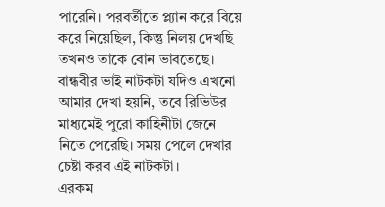পারেনি। পরবর্তীতে প্ল্যান করে বিয়ে করে নিয়েছিল, কিন্তু নিলয় দেখছি তখনও তাকে বোন ভাবতেছে। বান্ধবীর ভাই নাটকটা যদিও এখনো আমার দেখা হয়নি, তবে রিভিউর মাধ্যমেই পুরো কাহিনীটা জেনে নিতে পেরেছি। সময় পেলে দেখার চেষ্টা করব এই নাটকটা।
এরকম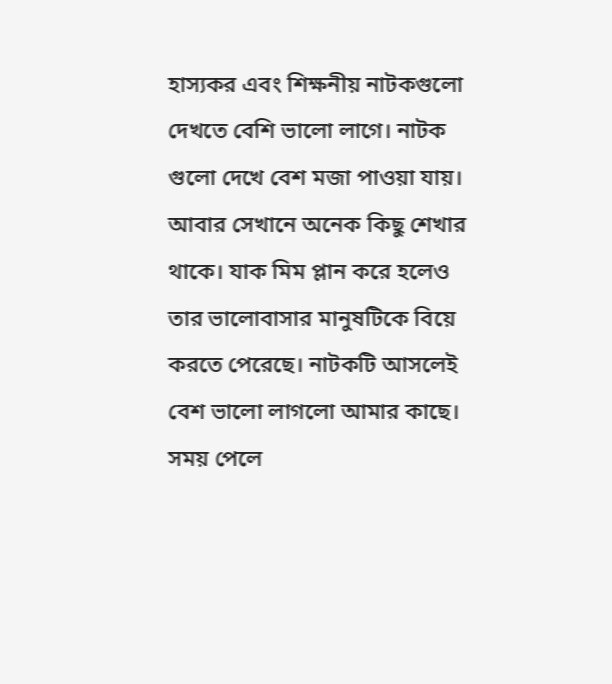হাস্যকর এবং শিক্ষনীয় নাটকগুলো দেখতে বেশি ভালো লাগে। নাটক গুলো দেখে বেশ মজা পাওয়া যায়। আবার সেখানে অনেক কিছু শেখার থাকে। যাক মিম প্লান করে হলেও তার ভালোবাসার মানুষটিকে বিয়ে করতে পেরেছে। নাটকটি আসলেই বেশ ভালো লাগলো আমার কাছে। সময় পেলে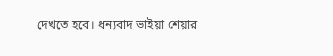দেখতে হবে। ধন্যবাদ ভাইয়া শেয়ার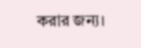করার জন্য।